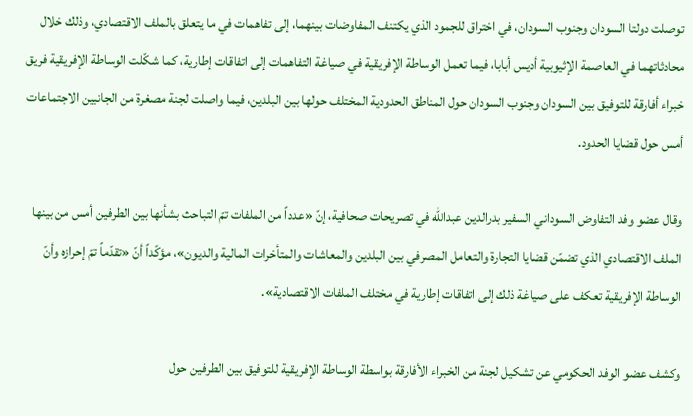توصلت دولتا السودان وجنوب السودان، في اختراق للجمود الذي يكتنف المفاوضات بينهما، إلى تفاهمات في ما يتعلق بالملف الاقتصادي، وذلك خلال محادثاتهما في العاصمة الإثيوبية أديس أبابا، فيما تعمل الوساطة الإفريقية في صياغة التفاهمات إلى اتفاقات إطارية، كما شكّلت الوساطة الإفريقية فريق خبراء أفارقة للتوفيق بين السودان وجنوب السودان حول المناطق الحدودية المختلف حولها بين البلدين، فيما واصلت لجنة مصغرة من الجانبين الاجتماعات أمس حول قضايا الحدود.

وقال عضو وفد التفاوض السوداني السفير بدرالدين عبدالله في تصريحات صحافية، إنّ «عدداً من الملفات تمّ التباحث بشأنها بين الطرفين أمس من بينها الملف الاقتصادي الذي تضمّن قضايا التجارة والتعامل المصرفي بين البلدين والمعاشات والمتأخرات المالية والديون»، مؤكّداً أنّ «تقدّماً تمّ إحرازه وأنّ الوساطة الإفريقية تعكف على صياغة ذلك إلى اتفاقات إطارية في مختلف الملفات الاقتصادية».

وكشف عضو الوفد الحكومي عن تشكيل لجنة من الخبراء الأفارقة بواسطة الوساطة الإفريقية للتوفيق بين الطرفين حول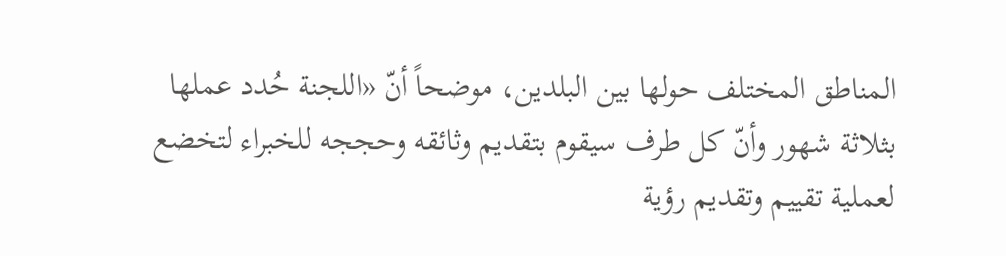المناطق المختلف حولها بين البلدين، موضحاً أنّ «اللجنة حُدد عملها بثلاثة شهور وأنّ كل طرف سيقوم بتقديم وثائقه وحججه للخبراء لتخضع لعملية تقييم وتقديم رؤية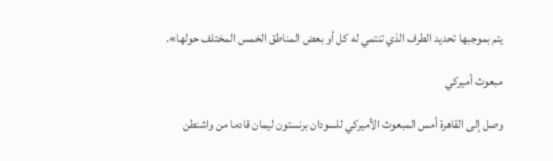يتم بموجبها تحديد الطرف الذي تنتمي له كل أو بعض المناطق الخمس المختلف حولها».

مبعوث أميركي

وصل إلى القاهرة أمس المبعوث الأميركي للسودان برنستون ليمان قادما من واشنطن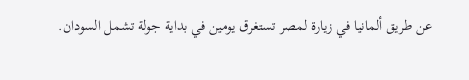عن طريق ألمانيا في زيارة لمصر تستغرق يومين في بداية جولة تشمل السودان.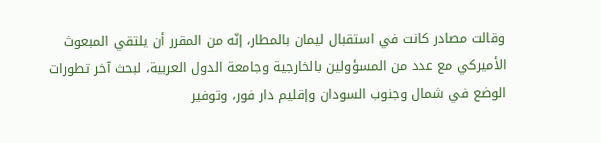وقالت مصادر كانت في استقبال ليمان بالمطار، إنّه من المقرر أن يلتقي المبعوث الأميركي مع عدد من المسؤولين بالخارجية وجامعة الدول العربية، لبحث آخر تطورات الوضع في شمال وجنوب السودان وإقليم دار فور، وتوفير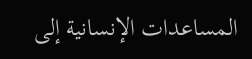المساعدات الإنسانية إلى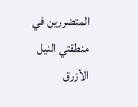المتضررين في منطقتي النيل الأزرق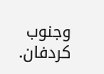وجنوب كردفان.